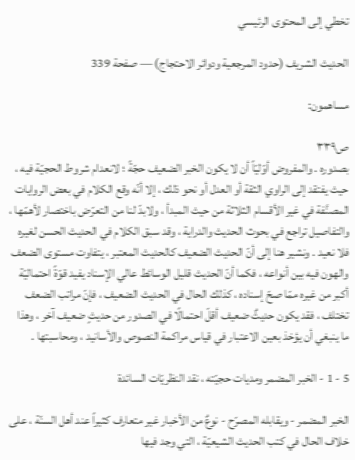تخطي إلى المحتوى الرئيسي

الحديث الشريف (حدود المرجعية ودوائر الاحتجاج) — صفحة 339

مساهمون:

ص٣٣٩
بصدوره . والمفروض أوّليّاً أن لا يكون الخبر الضعيف حجّةً ؛ لانعدام شروط الحجيّة فيه ، حيث يفتقد إلى الراوي الثقة أو العدل أو نحو ذلك ، إلا أنّه وقع الكلام في بعض الروايات المصنَّفة في غير الأقسام الثلاثة من حيث المبدأ ، ولابدّ لنا من التعرّض باختصار لأهمّها ، والتفاصيل تراجع في بحوث الحديث والدراية ، وقد سبق الكلام في الحديث الحسن لغيره فلا نعيد . ونشير هنا إلى أنّ الحديث الضعيف كالحديث المعتبر ، يتفاوت مستوى الضعف والهون فيه بين أنواعه ، فكما أنّ الحديث قليل الوسائط عالي الإسناد يفيد قوّةً احتماليّة أكبر من غيره ممّا صحّ إسناده ، كذلك الحال في الحديث الضعيف ، فإنّ مراتب الضعف تختلف ، فقد يكون حديثٌ ضعيف أقلّ احتمالًا في الصدور من حديثٍ ضعيف آخر ، وهذا ما ينبغي أن يؤخذ بعين الاعتبار في قياس مراكمة النصوص والأسانيد ، ومحاسبتها .

5 - 1 - الخبر المضمر ومديات حجيّته ، نقد النظريّات السائدة

الخبر المضمر - ويقابله المصرّح - نوعٌ من الأخبار غير متعارف كثيراً عند أهل السنّة ، على خلاف الحال في كتب الحديث الشيعيّة ، التي وجد فيها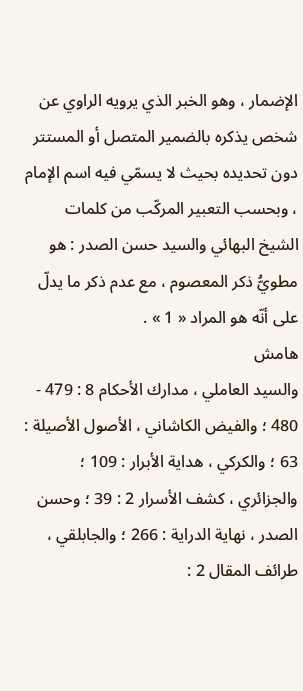الإضمار ، وهو الخبر الذي يرويه الراوي عن شخص يذكره بالضمير المتصل أو المستتر دون تحديده بحيث لا يسمّي فيه اسم الإمام ، وبحسب التعبير المركّب من كلمات الشيخ البهائي والسيد حسن الصدر : هو مطويُّ ذكر المعصوم ، مع عدم ذكر ما يدلّ على أنّه هو المراد « 1 » .
هامش
والسيد العاملي ، مدارك الأحكام 8 : 479 - 480 ؛ والفيض الكاشاني ، الأصول الأصيلة : 63 ؛ والكركي ، هداية الأبرار : 109 ؛ والجزائري ، كشف الأسرار 2 : 39 ؛ وحسن الصدر ، نهاية الدراية : 266 ؛ والجابلقي ، طرائف المقال 2 :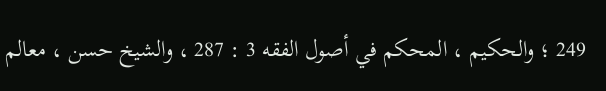249 ؛ والحكيم ، المحكم في أصول الفقه 3 : 287 ، والشيخ حسن ، معالم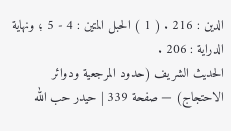الدين : 216 . ( 1 ) الحبل المتين : 4 - 5 ؛ ونهاية الدراية : 206 .
الحديث الشريف (حدود المرجعية ودوائر الاحتجاج) — صفحة 339 | حيدر حب الله